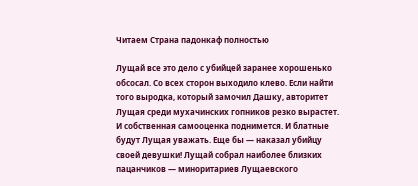Читаем Страна падонкаф полностью

Лущай все это дело с убийцей заранее хорошенько обсосал. Со всех сторон выходило клево. Если найти того выродка, который замочил Дашку, авторитет Лущая среди мухачинских гопников резко вырастет. И собственная самооценка поднимется. И блатные будут Лущая уважать. Еще бы — наказал убийцу своей девушки! Лущай собрал наиболее близких пацанчиков — миноритариев Лущаевского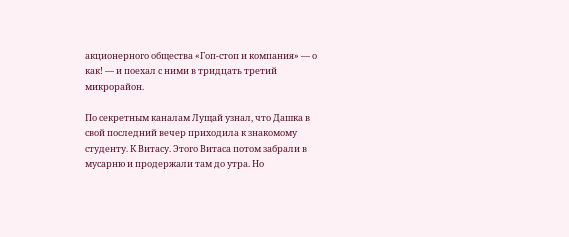акционерного общества «Гоп-стоп и компания» — о как! — и поехал с ними в тридцать третий микрорайон.

По секретным каналам Лущай узнал, что Дашка в свой последний вечер приходила к знакомому студенту. К Витасу. Этого Витаса потом забрали в мусарню и продержали там до утра. Но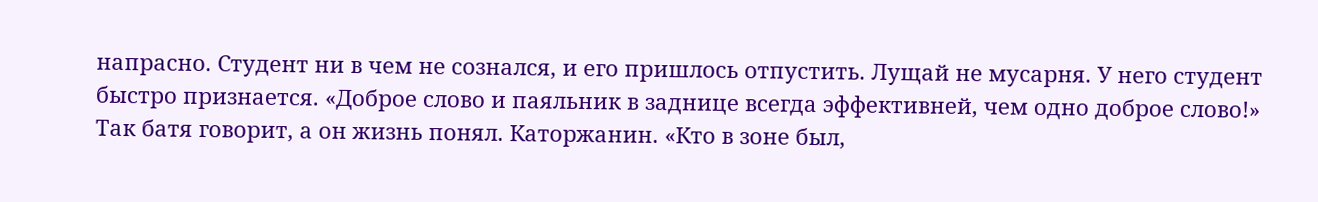напрасно. Студент ни в чем не сознался, и его пришлось отпустить. Лущай не мусарня. У него студент быстро признается. «Доброе слово и паяльник в заднице всегда эффективней, чем одно доброе слово!» Так батя говорит, а он жизнь понял. Каторжанин. «Кто в зоне был,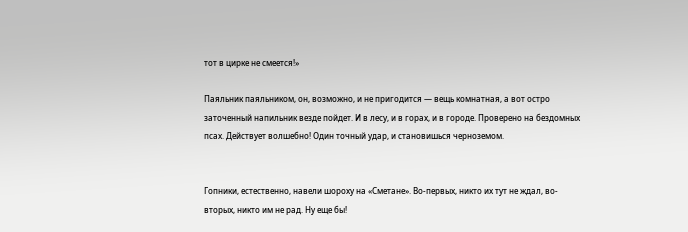тот в цирке не смеется!»

Паяльник паяльником, он, возможно, и не пригодится — вещь комнатная, а вот остро заточенный напильник везде пойдет. И в лесу, и в горах, и в городе. Проверено на бездомных псах. Действует волшебно! Один точный удар, и становишься черноземом.


Гопники, естественно, навели шороху на «Сметане». Во-первых, никто их тут не ждал, во-вторых, никто им не рад. Ну еще бы!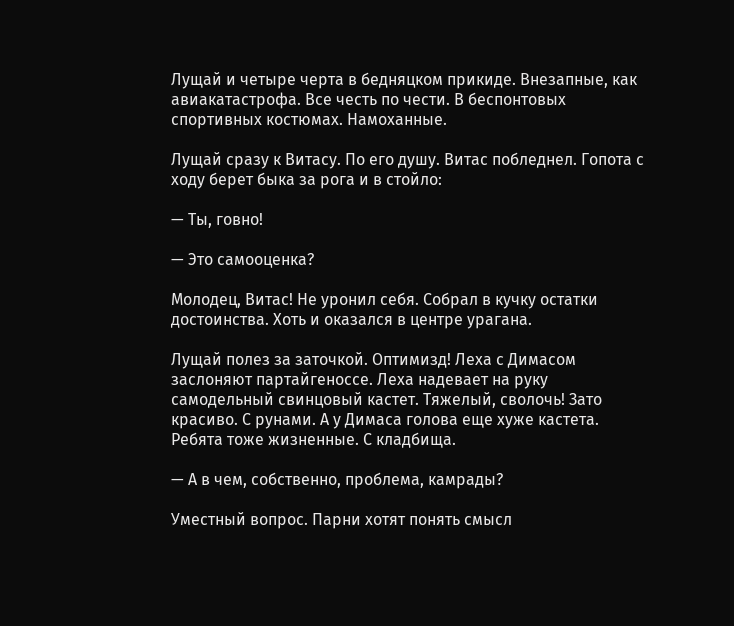Лущай и четыре черта в бедняцком прикиде. Внезапные, как авиакатастрофа. Все честь по чести. В беспонтовых спортивных костюмах. Намоханные.

Лущай сразу к Витасу. По его душу. Витас побледнел. Гопота с ходу берет быка за рога и в стойло:

— Ты, говно!

— Это самооценка?

Молодец, Витас! Не уронил себя. Собрал в кучку остатки достоинства. Хоть и оказался в центре урагана.

Лущай полез за заточкой. Оптимизд! Леха с Димасом заслоняют партайгеноссе. Леха надевает на руку самодельный свинцовый кастет. Тяжелый, сволочь! Зато красиво. С рунами. А у Димаса голова еще хуже кастета. Ребята тоже жизненные. С кладбища.

— А в чем, собственно, проблема, камрады?

Уместный вопрос. Парни хотят понять смысл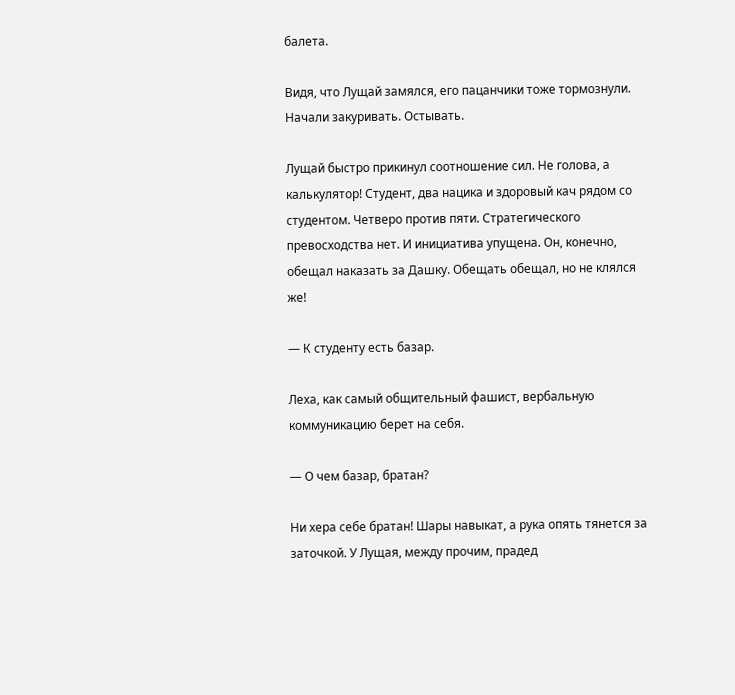балета.

Видя, что Лущай замялся, его пацанчики тоже тормознули. Начали закуривать. Остывать.

Лущай быстро прикинул соотношение сил. Не голова, а калькулятор! Студент, два нацика и здоровый кач рядом со студентом. Четверо против пяти. Стратегического превосходства нет. И инициатива упущена. Он, конечно, обещал наказать за Дашку. Обещать обещал, но не клялся же!

— К студенту есть базар.

Леха, как самый общительный фашист, вербальную коммуникацию берет на себя.

— О чем базар, братан?

Ни хера себе братан! Шары навыкат, а рука опять тянется за заточкой. У Лущая, между прочим, прадед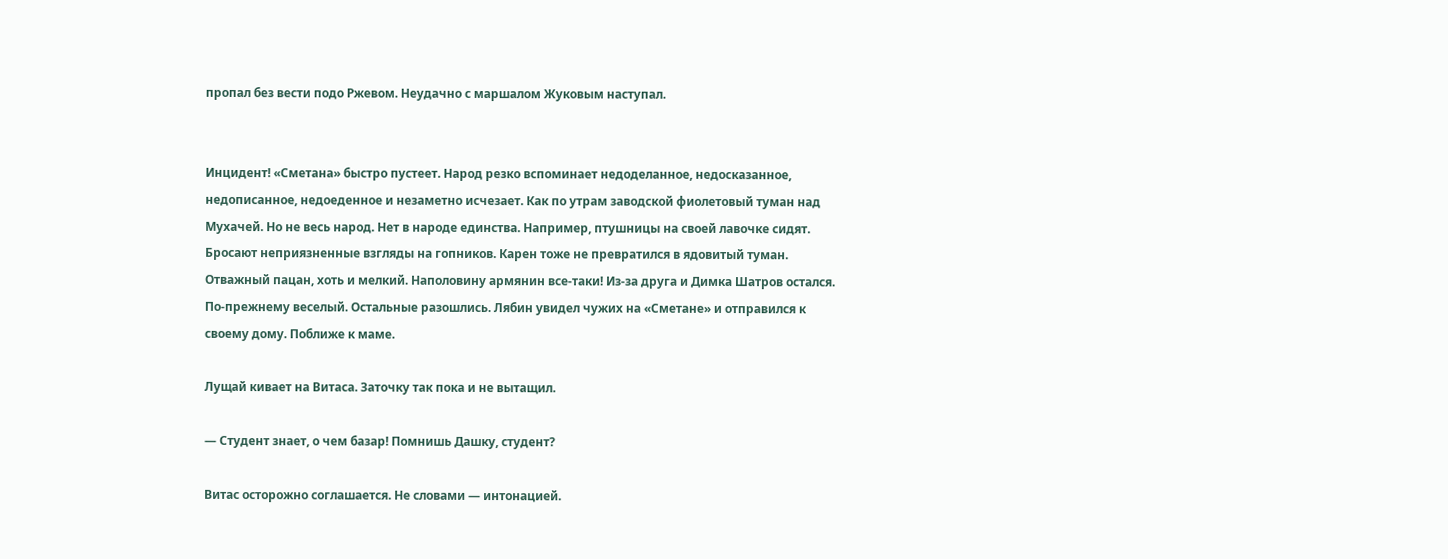пропал без вести подо Ржевом. Неудачно с маршалом Жуковым наступал.


Инцидент! «Сметана» быстро пустеет. Народ резко вспоминает недоделанное, недосказанное, недописанное, недоеденное и незаметно исчезает. Как по утрам заводской фиолетовый туман над Мухачей. Но не весь народ. Нет в народе единства. Например, птушницы на своей лавочке сидят. Бросают неприязненные взгляды на гопников. Карен тоже не превратился в ядовитый туман. Отважный пацан, хоть и мелкий. Наполовину армянин все-таки! Из-за друга и Димка Шатров остался. По-прежнему веселый. Остальные разошлись. Лябин увидел чужих на «Сметане» и отправился к своему дому. Поближе к маме.

Лущай кивает на Витаса. Заточку так пока и не вытащил.

— Студент знает, о чем базар! Помнишь Дашку, студент?

Витас осторожно соглашается. Не словами — интонацией.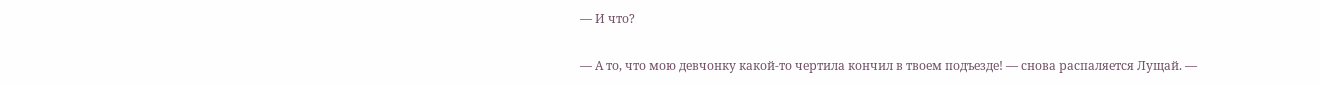— И что?

— А то, что мою девчонку какой-то чертила кончил в твоем подъезде! — снова распаляется Лущай. —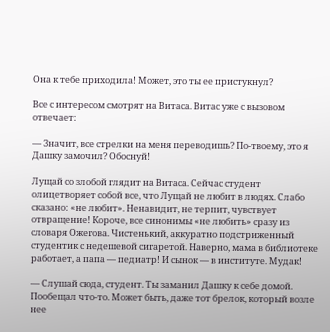Она к тебе приходила! Может, это ты ее пристукнул?

Все с интересом смотрят на Витаса. Витас уже с вызовом отвечает:

— Значит, все стрелки на меня переводишь? По-твоему, это я Дашку замочил? Обоснуй!

Лущай со злобой глядит на Витаса. Сейчас студент олицетворяет собой все, что Лущай не любит в людях. Слабо сказано: «не любит». Ненавидит, не терпит, чувствует отвращение! Короче, все синонимы «не любить» сразу из словаря Ожегова. Чистенький, аккуратно подстриженный студентик с недешевой сигаретой. Наверно, мама в библиотеке работает, а папа — педиатр! И сынок — в институте. Мудак!

— Слушай сюда, студент. Ты заманил Дашку к себе домой. Пообещал что-то. Может быть, даже тот брелок, который возле нее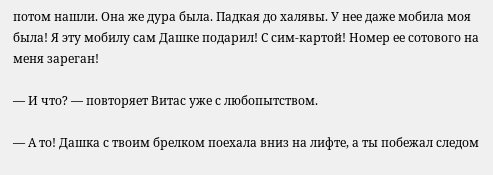потом нашли. Она же дура была. Падкая до халявы. У нее даже мобила моя была! Я эту мобилу сам Дашке подарил! С сим-картой! Номер ее сотового на меня зареган!

— И что? — повторяет Витас уже с любопытством.

— А то! Дашка с твоим брелком поехала вниз на лифте, а ты побежал следом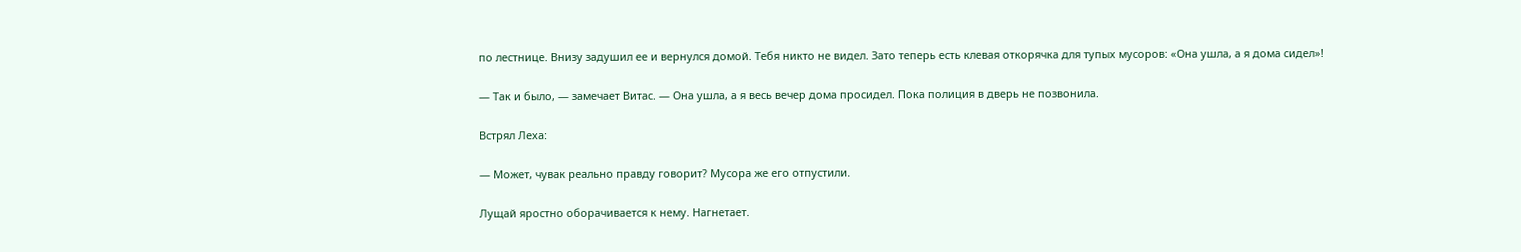по лестнице. Внизу задушил ее и вернулся домой. Тебя никто не видел. Зато теперь есть клевая откорячка для тупых мусоров: «Она ушла, а я дома сидел»!

— Так и было, — замечает Витас. — Она ушла, а я весь вечер дома просидел. Пока полиция в дверь не позвонила.

Встрял Леха:

— Может, чувак реально правду говорит? Мусора же его отпустили.

Лущай яростно оборачивается к нему. Нагнетает.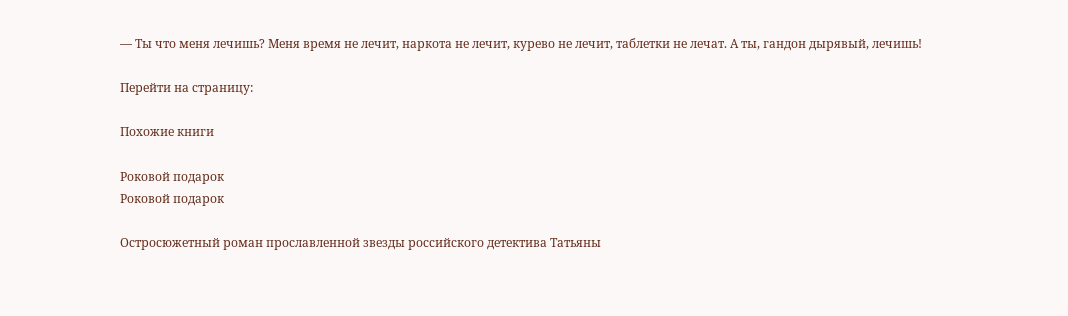— Ты что меня лечишь? Меня время не лечит, наркота не лечит, курево не лечит, таблетки не лечат. А ты, гандон дырявый, лечишь!

Перейти на страницу:

Похожие книги

Роковой подарок
Роковой подарок

Остросюжетный роман прославленной звезды российского детектива Татьяны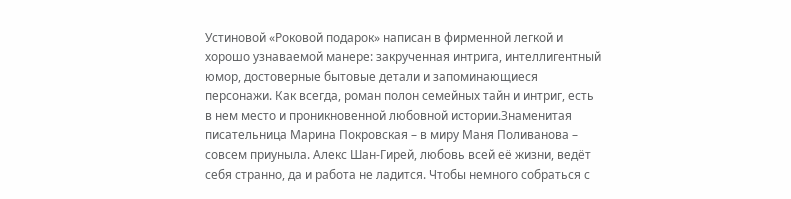Устиновой «Роковой подарок» написан в фирменной легкой и хорошо узнаваемой манере: закрученная интрига, интеллигентный юмор, достоверные бытовые детали и запоминающиеся персонажи. Как всегда, роман полон семейных тайн и интриг, есть в нем место и проникновенной любовной истории.Знаменитая писательница Марина Покровская – в миру Маня Поливанова – совсем приуныла. Алекс Шан-Гирей, любовь всей её жизни, ведёт себя странно, да и работа не ладится. Чтобы немного собраться с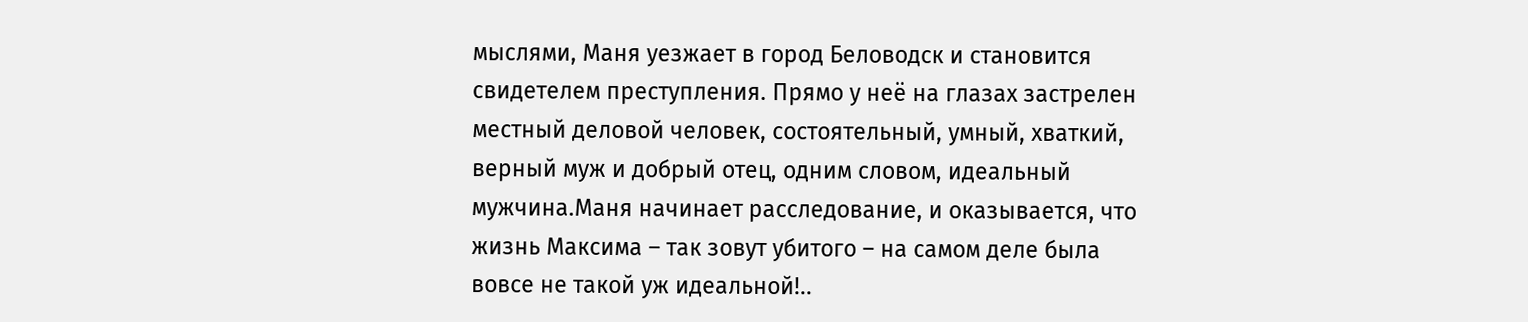мыслями, Маня уезжает в город Беловодск и становится свидетелем преступления. Прямо у неё на глазах застрелен местный деловой человек, состоятельный, умный, хваткий, верный муж и добрый отец, одним словом, идеальный мужчина.Маня начинает расследование, и оказывается, что жизнь Максима – так зовут убитого – на самом деле была вовсе не такой уж идеальной!..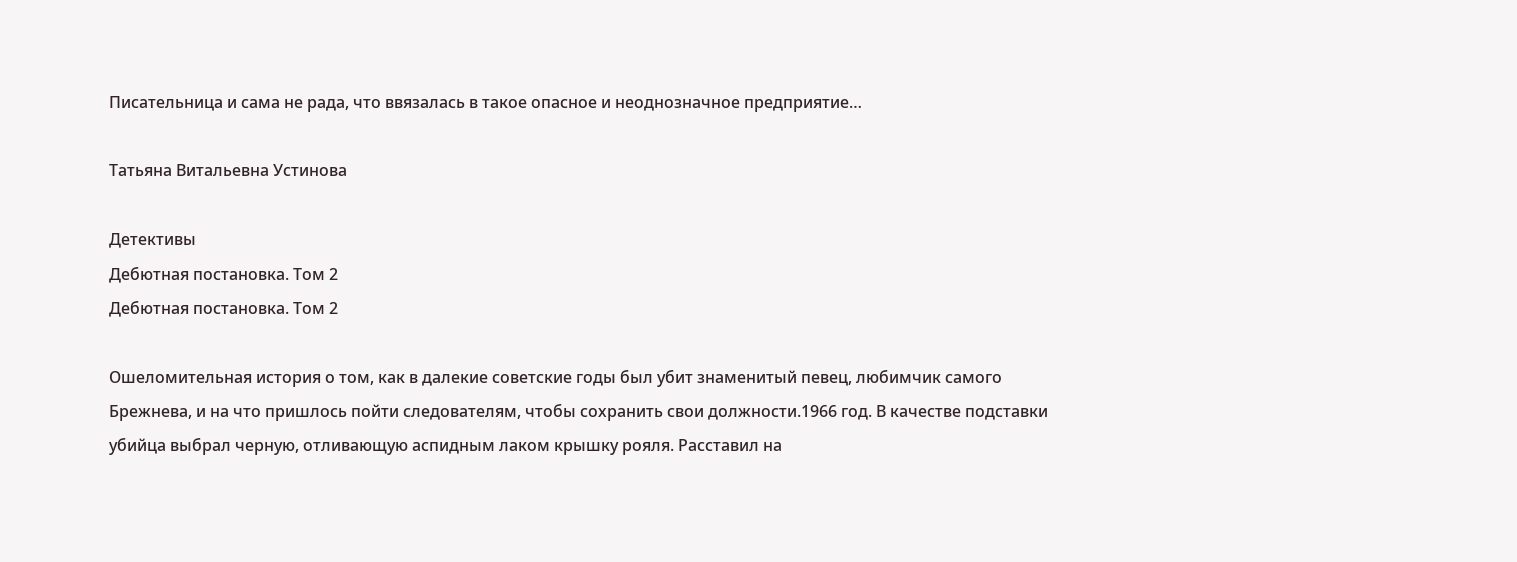Писательница и сама не рада, что ввязалась в такое опасное и неоднозначное предприятие…

Татьяна Витальевна Устинова

Детективы
Дебютная постановка. Том 2
Дебютная постановка. Том 2

Ошеломительная история о том, как в далекие советские годы был убит знаменитый певец, любимчик самого Брежнева, и на что пришлось пойти следователям, чтобы сохранить свои должности.1966 год. В качестве подставки убийца выбрал черную, отливающую аспидным лаком крышку рояля. Расставил на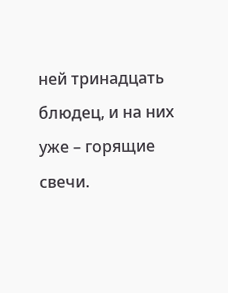ней тринадцать блюдец, и на них уже – горящие свечи.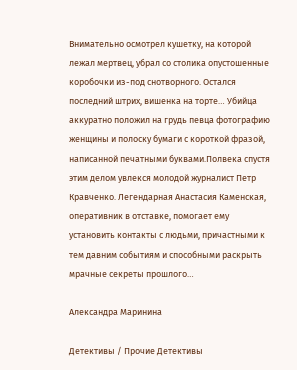Внимательно осмотрел кушетку, на которой лежал мертвец, убрал со столика опустошенные коробочки из-под снотворного. Остался последний штрих, вишенка на торте… Убийца аккуратно положил на грудь певца фотографию женщины и полоску бумаги с короткой фразой, написанной печатными буквами.Полвека спустя этим делом увлекся молодой журналист Петр Кравченко. Легендарная Анастасия Каменская, оперативник в отставке, помогает ему установить контакты с людьми, причастными к тем давним событиям и способными раскрыть мрачные секреты прошлого…

Александра Маринина

Детективы / Прочие Детективы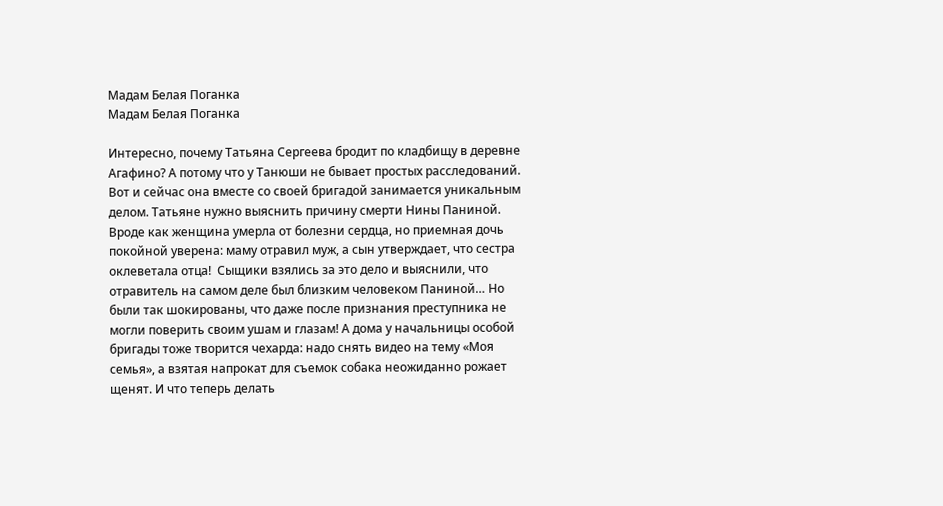Мадам Белая Поганка
Мадам Белая Поганка

Интересно, почему Татьяна Сергеева бродит по кладбищу в деревне Агафино? А потому что у Танюши не бывает простых расследований. Вот и сейчас она вместе со своей бригадой занимается уникальным делом. Татьяне нужно выяснить причину смерти Нины Паниной. Вроде как женщина умерла от болезни сердца, но приемная дочь покойной уверена: маму отравил муж, а сын утверждает, что сестра оклеветала отца!  Сыщики взялись за это дело и выяснили, что отравитель на самом деле был близким человеком Паниной… Но были так шокированы, что даже после признания преступника не могли поверить своим ушам и глазам! А дома у начальницы особой бригады тоже творится чехарда: надо снять видео на тему «Моя семья», а взятая напрокат для съемок собака неожиданно рожает щенят. И что теперь делать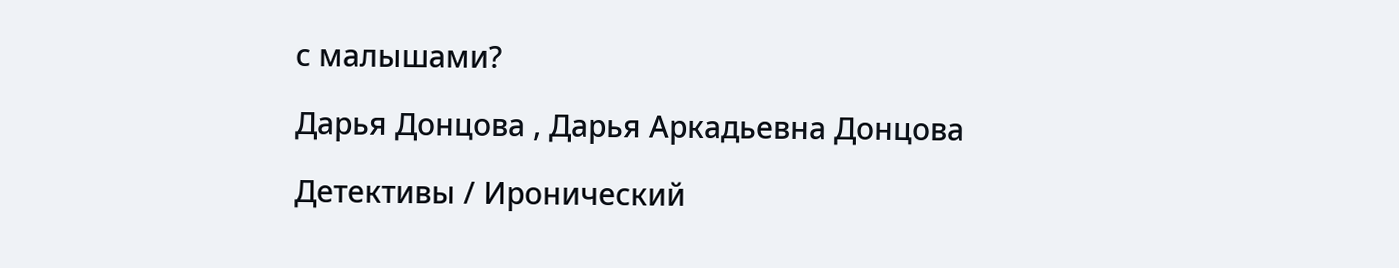с малышами?

Дарья Донцова , Дарья Аркадьевна Донцова

Детективы / Иронический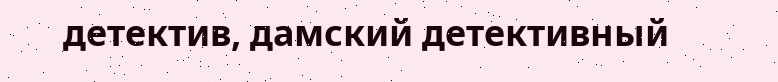детектив, дамский детективный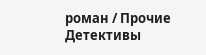роман / Прочие Детективы